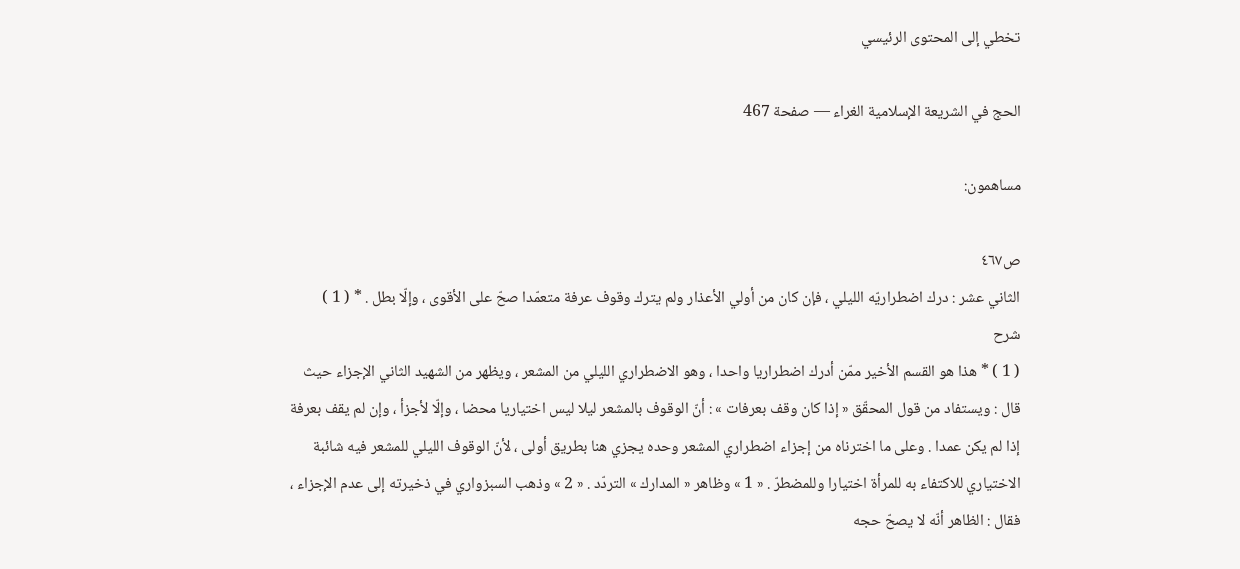تخطي إلى المحتوى الرئيسي

الحج في الشريعة الإسلامية الغراء — صفحة 467

مساهمون:

ص٤٦٧
الثاني عشر : درك اضطراريّه الليلي ، فإن كان من أولي الأعذار ولم يترك وقوف عرفة متعمّدا صحّ على الأقوى ، وإلّا بطل . * ( 1 )
شرح
( 1 ) * هذا هو القسم الأخير ممّن أدرك اضطراريا واحدا ، وهو الاضطراري الليلي من المشعر ، ويظهر من الشهيد الثاني الإجزاء حيث قال : ويستفاد من قول المحقّق « إذا كان وقف بعرفات » : أنّ الوقوف بالمشعر ليلا ليس اختياريا محضا ، وإلّا لأجزأ ، وإن لم يقف بعرفة إذا لم يكن عمدا . وعلى ما اخترناه من إجزاء اضطراري المشعر وحده يجزي هنا بطريق أولى ، لأنّ الوقوف الليلي للمشعر فيه شائبة الاختياري للاكتفاء به للمرأة اختيارا وللمضطرّ . « 1 » وظاهر « المدارك » التردّد . « 2 » وذهب السبزواري في ذخيرته إلى عدم الإجزاء ، فقال : الظاهر أنّه لا يصحّ حجه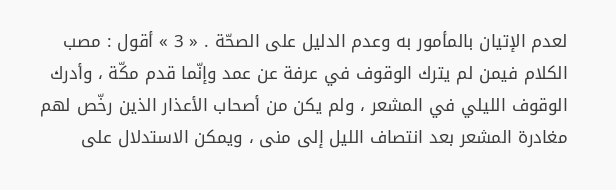لعدم الإتيان بالمأمور به وعدم الدليل على الصحّة . « 3 » أقول : مصب الكلام فيمن لم يترك الوقوف في عرفة عن عمد وإنّما قدم مكّة ، وأدرك الوقوف الليلي في المشعر ، ولم يكن من أصحاب الأعذار الذين رخّص لهم مغادرة المشعر بعد انتصاف الليل إلى منى ، ويمكن الاستدلال على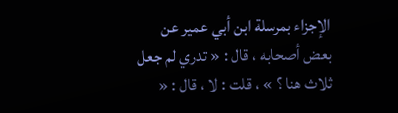الإجزاء بمرسلة ابن أبي عمير عن بعض أصحابه ، قال : « تدري لم جعل ثلاث هنا ؟ » ، قلت : لا ، قال : «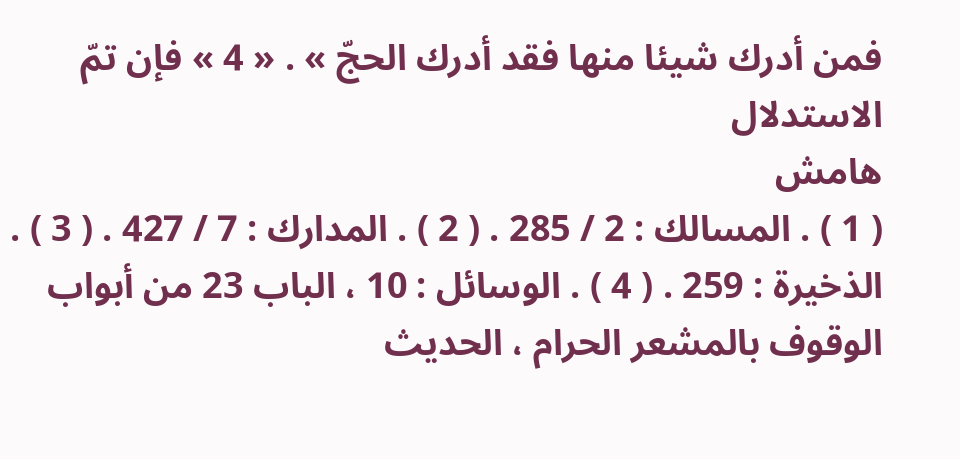فمن أدرك شيئا منها فقد أدرك الحجّ » . « 4 » فإن تمّ الاستدلال
هامش
( 1 ) . المسالك : 2 / 285 . ( 2 ) . المدارك : 7 / 427 . ( 3 ) . الذخيرة : 259 . ( 4 ) . الوسائل : 10 ، الباب 23 من أبواب الوقوف بالمشعر الحرام ، الحديث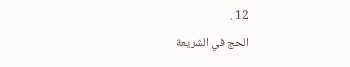12 .
الحج في الشريعة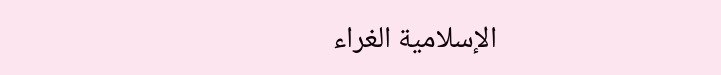الإسلامية الغراء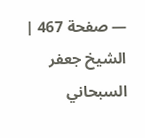— صفحة 467 | الشيخ جعفر السبحاني